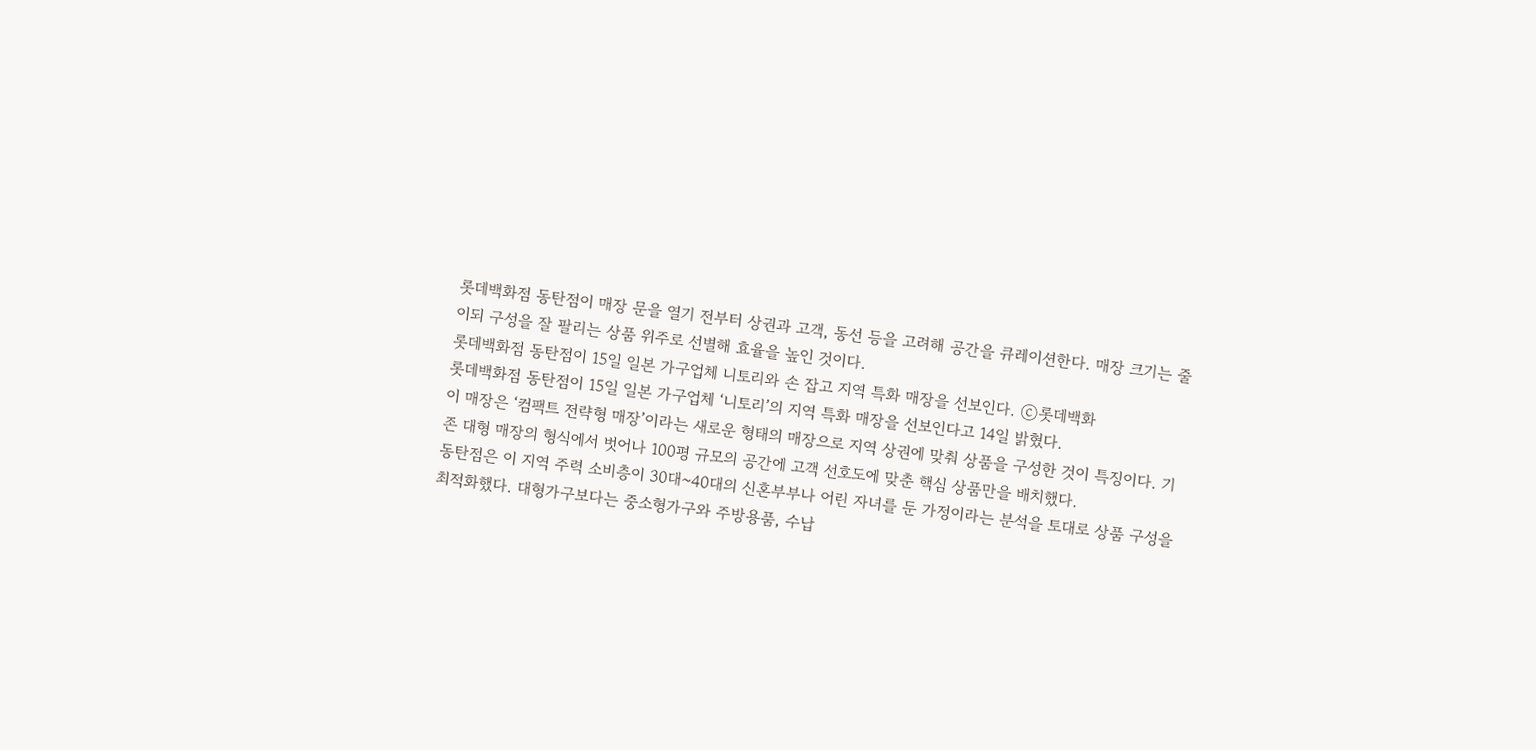롯데백화점 동탄점이 매장 문을 열기 전부터 상권과 고객, 동선 등을 고려해 공간을 큐레이션한다. 매장 크기는 줄이되 구성을 잘 팔리는 상품 위주로 선별해 효율을 높인 것이다.
롯데백화점 동탄점이 15일 일본 가구업체 니토리와 손 잡고 지역 특화 매장을 선보인다. ⓒ롯데백화
롯데백화점 동탄점이 15일 일본 가구업체 ‘니토리’의 지역 특화 매장을 선보인다고 14일 밝혔다.
이 매장은 ‘컴팩트 전략형 매장’이라는 새로운 형태의 매장으로 지역 상권에 맞춰 상품을 구성한 것이 특징이다. 기존 대형 매장의 형식에서 벗어나 100평 규모의 공간에 고객 선호도에 맞춘 핵심 상품만을 배치했다.
동탄점은 이 지역 주력 소비층이 30대~40대의 신혼부부나 어린 자녀를 둔 가정이라는 분석을 토대로 상품 구성을 최적화했다. 대형가구보다는 중소형가구와 주방용품, 수납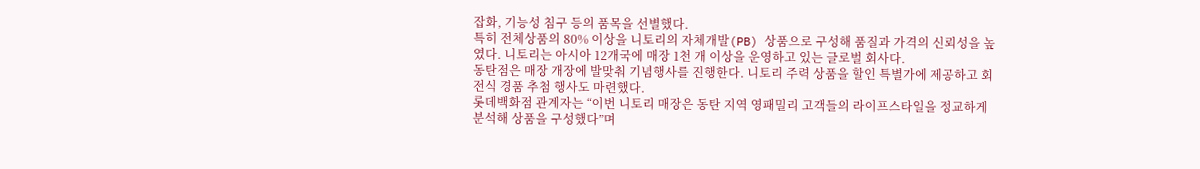잡화, 기능성 침구 등의 품목을 선별했다.
특히 전체상품의 80% 이상을 니토리의 자체개발(PB) 상품으로 구성해 품질과 가격의 신뢰성을 높였다. 니토리는 아시아 12개국에 매장 1천 개 이상을 운영하고 있는 글로벌 회사다.
동탄점은 매장 개장에 발맞춰 기념행사를 진행한다. 니토리 주력 상품을 할인 특별가에 제공하고 회전식 경품 추첨 행사도 마련했다.
롯데백화점 관계자는 “이번 니토리 매장은 동탄 지역 영패밀리 고객들의 라이프스타일을 정교하게 분석해 상품을 구성했다”며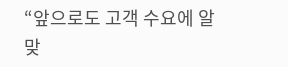“앞으로도 고객 수요에 알맞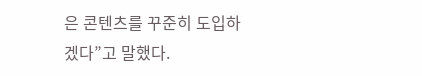은 콘텐츠를 꾸준히 도입하겠다”고 말했다.